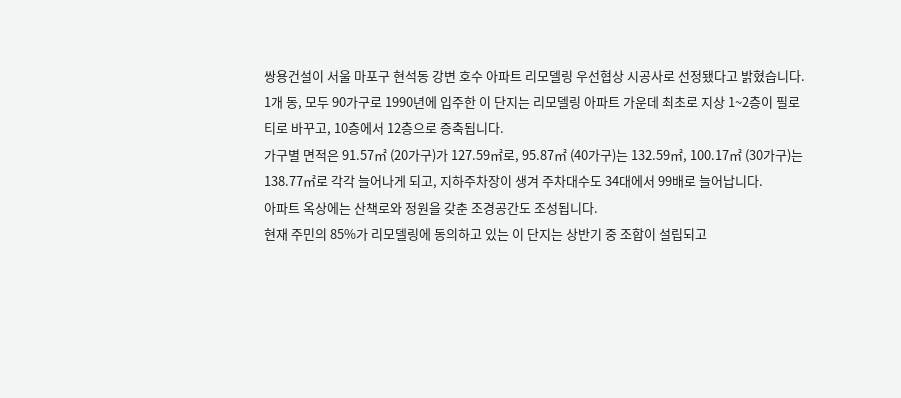쌍용건설이 서울 마포구 현석동 강변 호수 아파트 리모델링 우선협상 시공사로 선정됐다고 밝혔습니다.
1개 동, 모두 90가구로 1990년에 입주한 이 단지는 리모델링 아파트 가운데 최초로 지상 1~2층이 필로티로 바꾸고, 10층에서 12층으로 증축됩니다.
가구별 면적은 91.57㎡ (20가구)가 127.59㎡로, 95.87㎡ (40가구)는 132.59㎡, 100.17㎡ (30가구)는 138.77㎡로 각각 늘어나게 되고, 지하주차장이 생겨 주차대수도 34대에서 99배로 늘어납니다.
아파트 옥상에는 산책로와 정원을 갖춘 조경공간도 조성됩니다.
현재 주민의 85%가 리모델링에 동의하고 있는 이 단지는 상반기 중 조합이 설립되고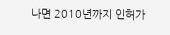나면 2010년까지 인허가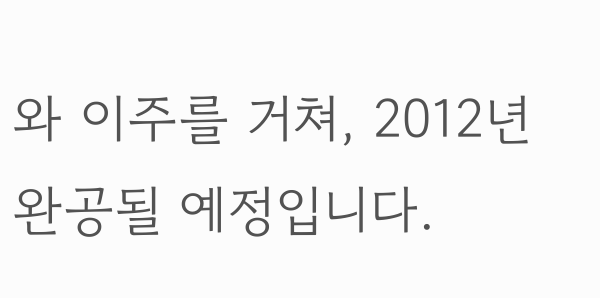와 이주를 거쳐, 2012년 완공될 예정입니다.